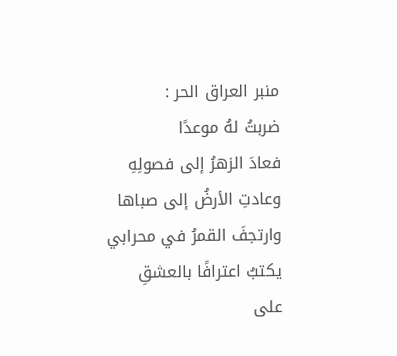منبر العراق الحر :
ضربتُ لهُ موعدًا
فعادَ الزهرُ إلى فصولِهِ
وعادتِ الأرضُ إلى صباها
وارتجفَ القمرُ في محرابي
يكتبُ اعترافًا بالعشقِ
على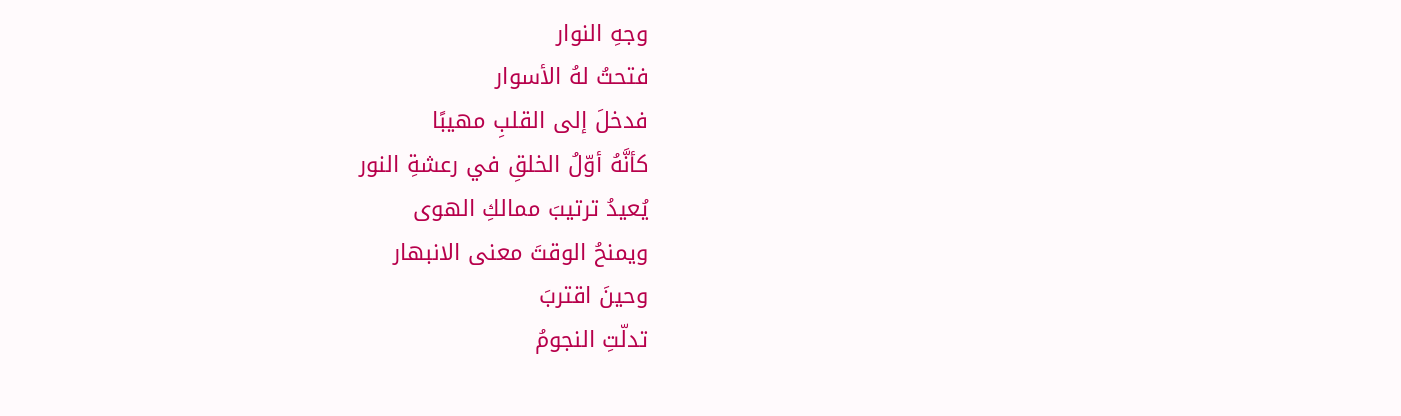وجهِ النوار
فتحتُ لهُ الأسوار
فدخلَ إلى القلبِ مهيبًا
كأنَّهُ أوّلُ الخلقِ في رعشةِ النور
يُعيدُ ترتيبَ ممالكِ الهوى
ويمنحُ الوقتَ معنى الانبهار
وحينَ اقتربَ
تدلّتِ النجومُ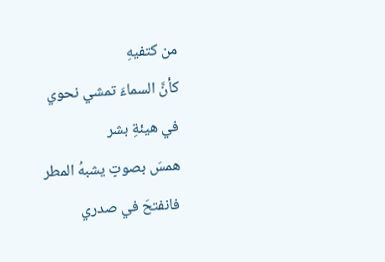من كتفيهِ
كأنَّ السماءَ تمشي نحوي
في هيئةِ بشر
همسَ بصوتٍ يشبهُ المطر
فانفتحَ في صدري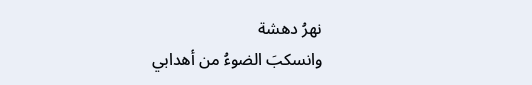نهرُ دهشة
وانسكبَ الضوءُ من أهدابي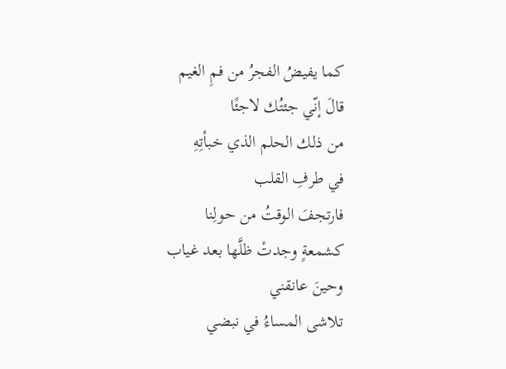كما يفيضُ الفجرُ من فمِ الغيم
قالَ إنّي جئتُك لاجئًا
من ذلك الحلم الذي خبأتِهِ
في طرفِ القلب
فارتجفَ الوقتُ من حولِنا
كشمعةٍ وجدتْ ظلَّها بعد غياب
وحينَ عانقني
تلاشى المساءُ في نبضي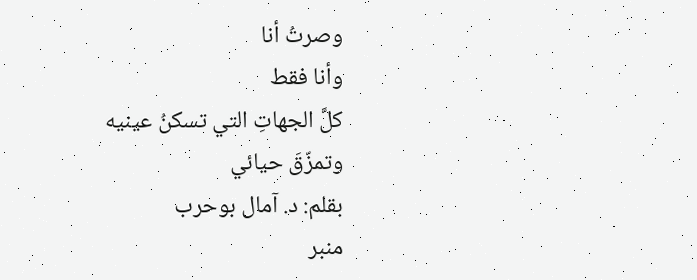وصرتُ أنا
وأنا فقط
كلَّ الجهاتِ التي تسكنُ عينيه
وتمزّقَ حيائي
بقلم: د. آمال بوحرب
منبر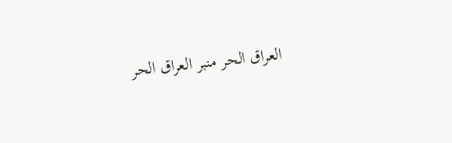العراق الحر منبر العراق الحر